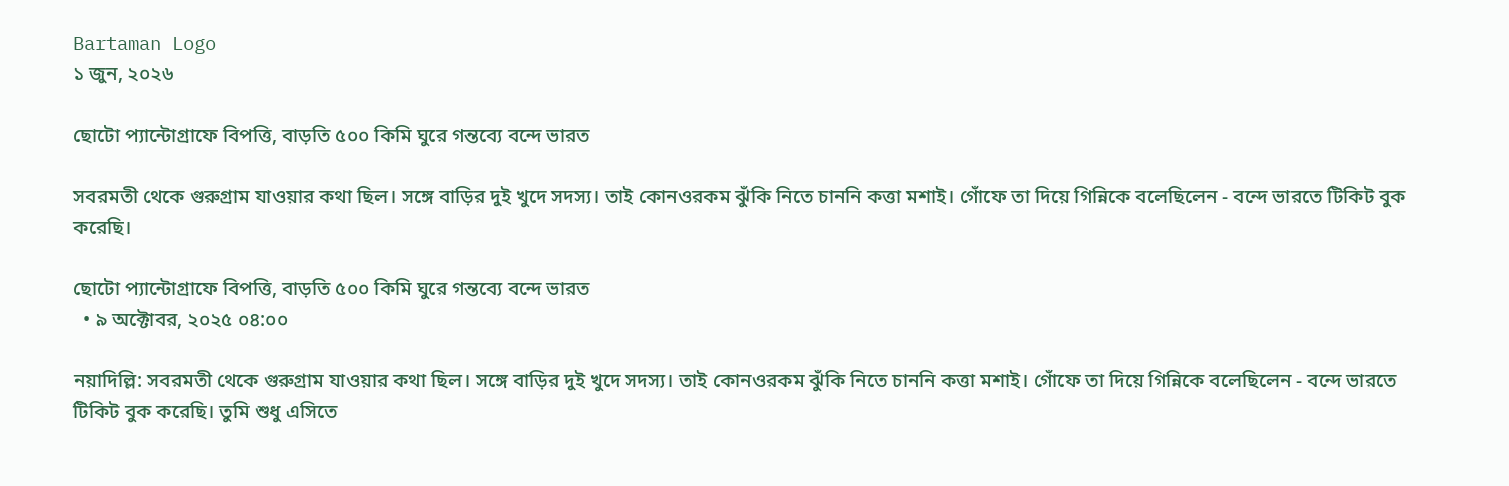Bartaman Logo
১ জুন, ২০২৬

ছোটো প্যান্টোগ্রাফে বিপত্তি, বাড়তি ৫০০ কিমি ঘুরে গন্তব্যে বন্দে ভারত

সবরমতী থেকে গুরুগ্রাম যাওয়ার কথা ছিল। সঙ্গে বাড়ির দুই খুদে সদস্য। তাই কোনওরকম ঝুঁকি নিতে চাননি কত্তা মশাই। গোঁফে তা দিয়ে গিন্নিকে বলেছিলেন - বন্দে ভারতে টিকিট বুক করেছি।

ছোটো প্যান্টোগ্রাফে বিপত্তি, বাড়তি ৫০০ কিমি ঘুরে গন্তব্যে বন্দে ভারত
  • ৯ অক্টোবর, ২০২৫ ০৪:০০

নয়াদিল্লি: সবরমতী থেকে গুরুগ্রাম যাওয়ার কথা ছিল। সঙ্গে বাড়ির দুই খুদে সদস্য। তাই কোনওরকম ঝুঁকি নিতে চাননি কত্তা মশাই। গোঁফে তা দিয়ে গিন্নিকে বলেছিলেন - বন্দে ভারতে টিকিট বুক করেছি। তুমি শুধু এসিতে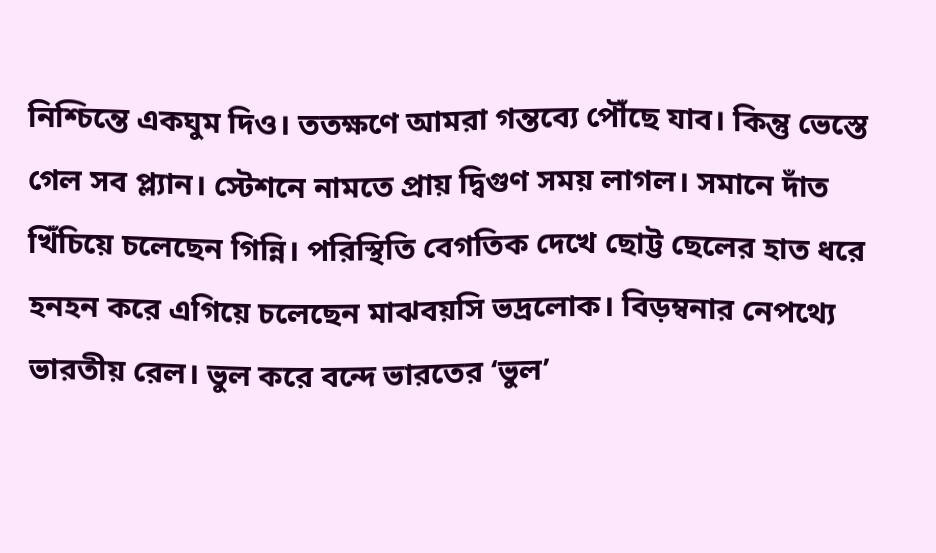নিশ্চিন্তে একঘুম দিও। ততক্ষণে আমরা গন্তব্যে পৌঁছে যাব। কিন্তু ভেস্তে গেল সব প্ল্যান। স্টেশনে নামতে প্রায় দ্বিগুণ সময় লাগল। সমানে দাঁত খিঁচিয়ে চলেছেন গিন্নি। পরিস্থিতি বেগতিক দেখে ছোট্ট ছেলের হাত ধরে হনহন করে এগিয়ে চলেছেন মাঝবয়সি ভদ্রলোক। বিড়ম্বনার নেপথ্যে ভারতীয় রেল। ভুল করে বন্দে ভারতের ‘ভুল’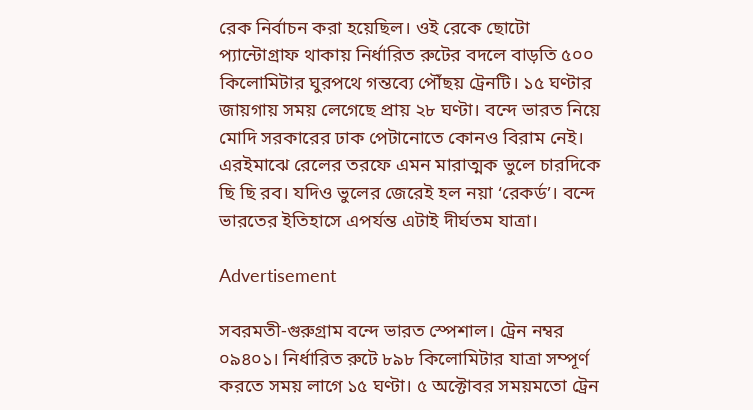রেক নির্বাচন করা হয়েছিল। ওই রেকে ছোটো প্যান্টোগ্রাফ থাকায় নির্ধারিত রুটের বদলে বাড়তি ৫০০ কিলোমিটার ঘুরপথে গন্তব্যে পৌঁছয় ট্রেনটি। ১৫ ঘণ্টার জায়গায় সময় লেগেছে প্রায় ২৮ ঘণ্টা। বন্দে ভারত নিয়ে মোদি সরকারের ঢাক পেটানোতে কোনও বিরাম নেই। এরইমাঝে রেলের তরফে এমন মারাত্মক ভুলে চারদিকে ছি ছি রব। যদিও ভুলের জেরেই হল নয়া ‘রেকর্ড’। বন্দে ভারতের ইতিহাসে এপর্যন্ত এটাই দীর্ঘতম যাত্রা।

Advertisement

সবরমতী-গুরুগ্রাম বন্দে ভারত স্পেশাল। ট্রেন নম্বর ০৯৪০১। নির্ধারিত রুটে ৮৯৮ কিলোমিটার যাত্রা সম্পূর্ণ করতে সময় লাগে ১৫ ঘণ্টা। ৫ অক্টোবর সময়মতো ট্রেন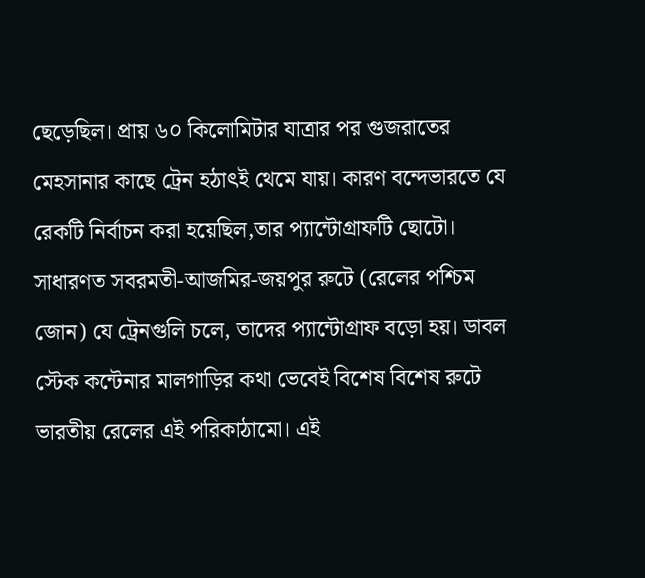ছেড়েছিল। প্রায় ৬০ কিলোমিটার যাত্রার পর গুজরাতের মেহসানার কাছে ট্রেন হঠাৎই থেমে যায়। কারণ বন্দেভারতে যে রেকটি নির্বাচন করা হয়েছিল,তার প্যান্টোগ্রাফটি ছোটো। সাধারণত সবরমতী-আজমির-জয়পুর রুটে (রেলের পশ্চিম জোন) যে ট্রেনগুলি চলে, তাদের প্যান্টোগ্রাফ বড়ো হয়। ডাবল স্টেক কন্টেনার মালগাড়ির কথা ভেবেই বিশেষ বিশেষ রুটে ভারতীয় রেলের এই পরিকাঠামো। এই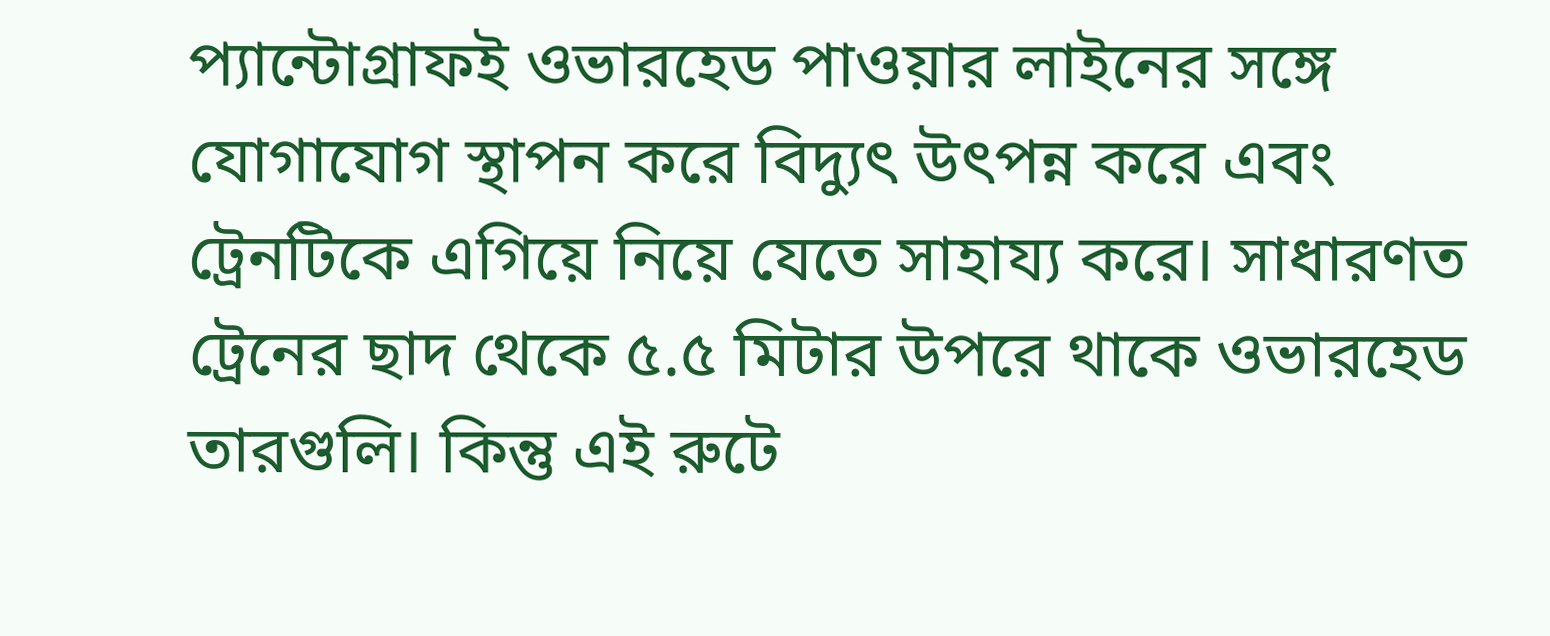প্যান্টোগ্রাফই ওভারহেড পাওয়ার লাইনের সঙ্গে যোগাযোগ স্থাপন করে বিদ্যুৎ উৎপন্ন করে এবং ট্রেনটিকে এগিয়ে নিয়ে যেতে সাহায্য করে। সাধারণত ট্রেনের ছাদ থেকে ৫.৫ মিটার উপরে থাকে ওভারহেড তারগুলি। কিন্তু এই রুটে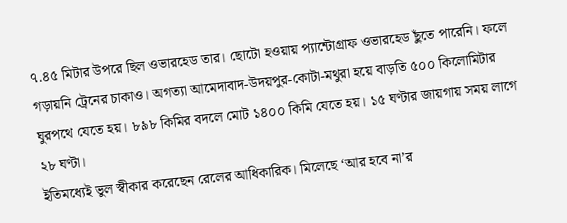৭.৪৫ মিটার উপরে ছিল ওভারহেড তার। ছোটো হওয়ায় প্যান্টোগ্রাফ ওভারহেড ছুঁতে পারেনি। ফলে গড়ায়নি ট্রেনের চাকাও। অগত্যা আমেদাবাদ-উদয়পুর-কোটা-মথুরা হয়ে বাড়তি ৫০০ কিলোমিটার ঘুরপথে যেতে হয়। ৮৯৮ কিমির বদলে মোট ১৪০০ কিমি যেতে হয়। ১৫ ঘণ্টার জায়গায় সময় লাগে ২৮ ঘণ্টা।
ইতিমধ্যেই ভুল স্বীকার করেছেন রেলের আধিকারিক। মিলেছে ‘আর হবে না’র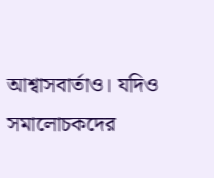আশ্বাসবার্তাও। যদিও সমালোচকদের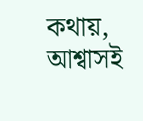কথায়, আশ্বাসই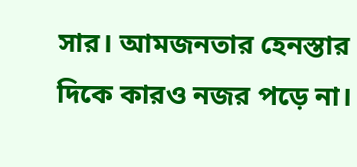সার। আমজনতার হেনস্তার দিকে কারও নজর পড়ে না।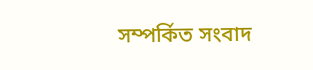সম্পর্কিত সংবাদ